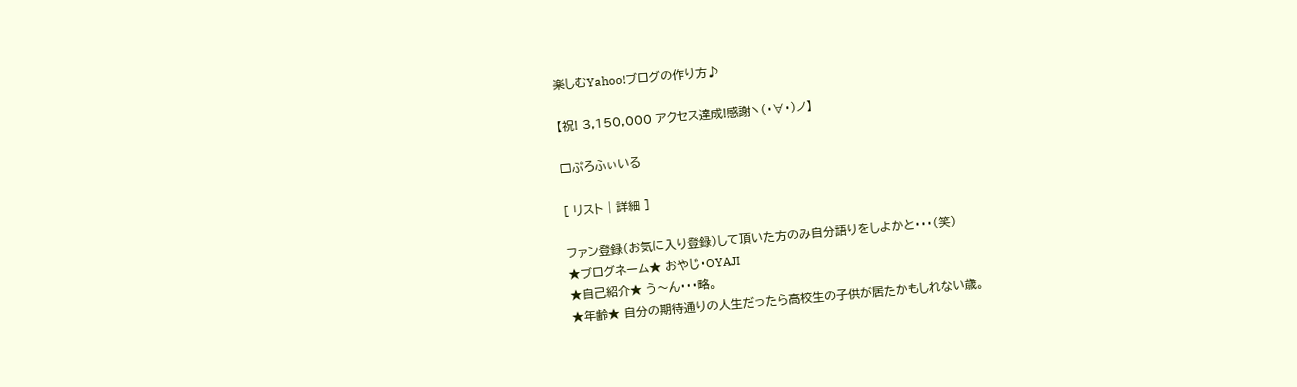楽しむYahoo!ブログの作り方♪

【祝! 3,150,000 アクセス達成!感謝ヽ(・∀・)ノ】

□ぷろふぃいる

[ リスト | 詳細 ]

ファン登録(お気に入り登録)して頂いた方のみ自分語りをしよかと・・・(笑)
★ブログネーム★ おやじ・OYAJI
★自己紹介★ う〜ん・・・略。
★年齢★ 自分の期待通りの人生だったら高校生の子供が居たかもしれない歳。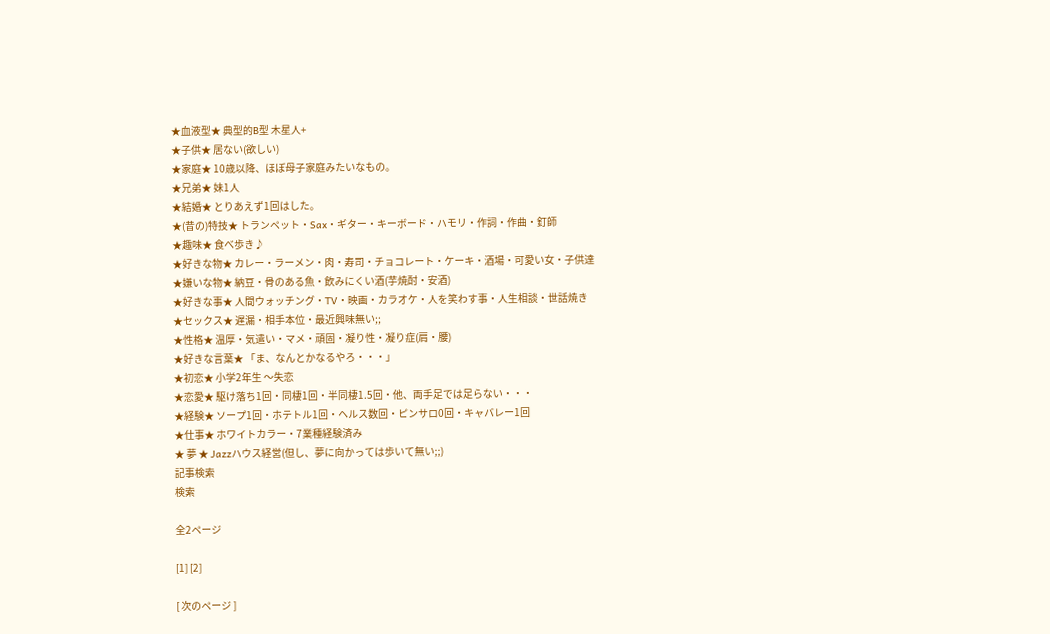★血液型★ 典型的B型 木星人+
★子供★ 居ない(欲しい)
★家庭★ 10歳以降、ほぼ母子家庭みたいなもの。
★兄弟★ 妹1人
★結婚★ とりあえず1回はした。
★(昔の)特技★ トランペット・Sax・ギター・キーボード・ハモリ・作詞・作曲・釘師
★趣味★ 食べ歩き♪
★好きな物★ カレー・ラーメン・肉・寿司・チョコレート・ケーキ・酒場・可愛い女・子供達
★嫌いな物★ 納豆・骨のある魚・飲みにくい酒(芋焼酎・安酒)
★好きな事★ 人間ウォッチング・TV・映画・カラオケ・人を笑わす事・人生相談・世話焼き
★セックス★ 遅漏・相手本位・最近興味無い;;
★性格★ 温厚・気遣い・マメ・頑固・凝り性・凝り症(肩・腰)
★好きな言葉★ 「ま、なんとかなるやろ・・・」
★初恋★ 小学2年生 〜失恋
★恋愛★ 駆け落ち1回・同棲1回・半同棲1.5回・他、両手足では足らない・・・
★経験★ ソープ1回・ホテトル1回・ヘルス数回・ピンサロ0回・キャバレー1回
★仕事★ ホワイトカラー・7業種経験済み
★ 夢 ★ Jazzハウス経営(但し、夢に向かっては歩いて無い;;)
記事検索
検索

全2ページ

[1] [2]

[ 次のページ ]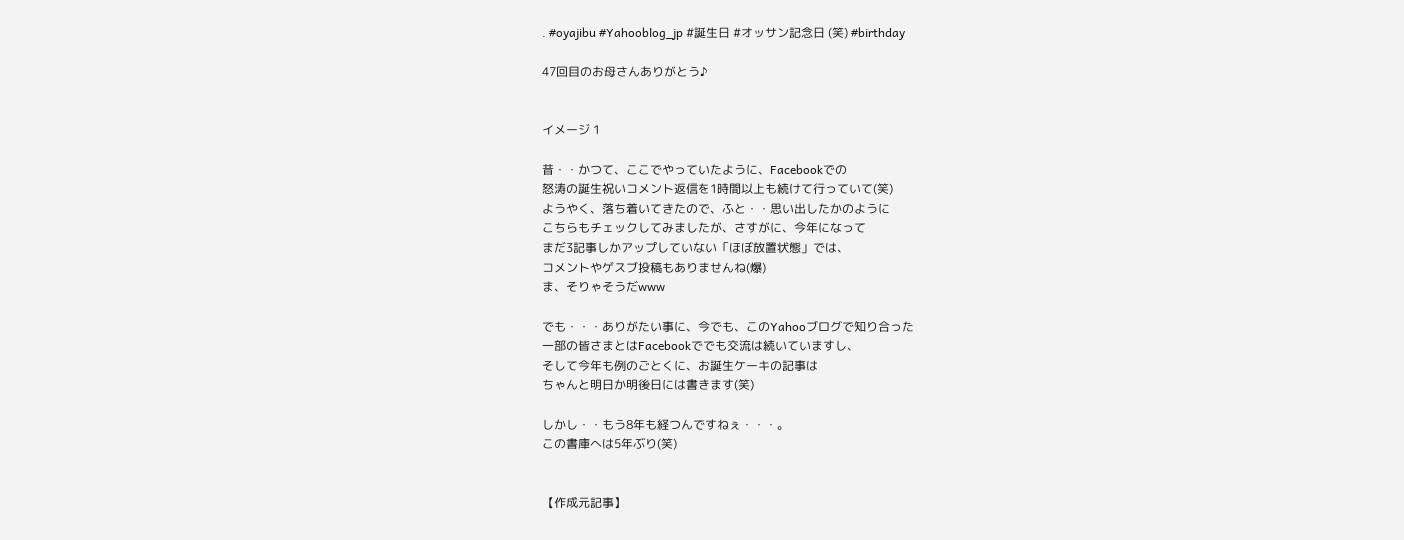. #oyajibu #Yahooblog_jp #誕生日 #オッサン記念日 (笑) #birthday

47回目のお母さんありがとう♪


イメージ 1

昔・・かつて、ここでやっていたように、Facebookでの
怒涛の誕生祝いコメント返信を1時間以上も続けて行っていて(笑)
ようやく、落ち着いてきたので、ふと・・思い出したかのように
こちらもチェックしてみましたが、さすがに、今年になって
まだ3記事しかアップしていない「ほぼ放置状態」では、
コメントやゲスブ投稿もありませんね(爆)
ま、そりゃそうだwww

でも・・・ありがたい事に、今でも、このYahooブログで知り合った
一部の皆さまとはFacebookででも交流は続いていますし、
そして今年も例のごとくに、お誕生ケーキの記事は
ちゃんと明日か明後日には書きます(笑)

しかし・・もう8年も経つんですねぇ・・・。
この書庫へは5年ぶり(笑)


【作成元記事】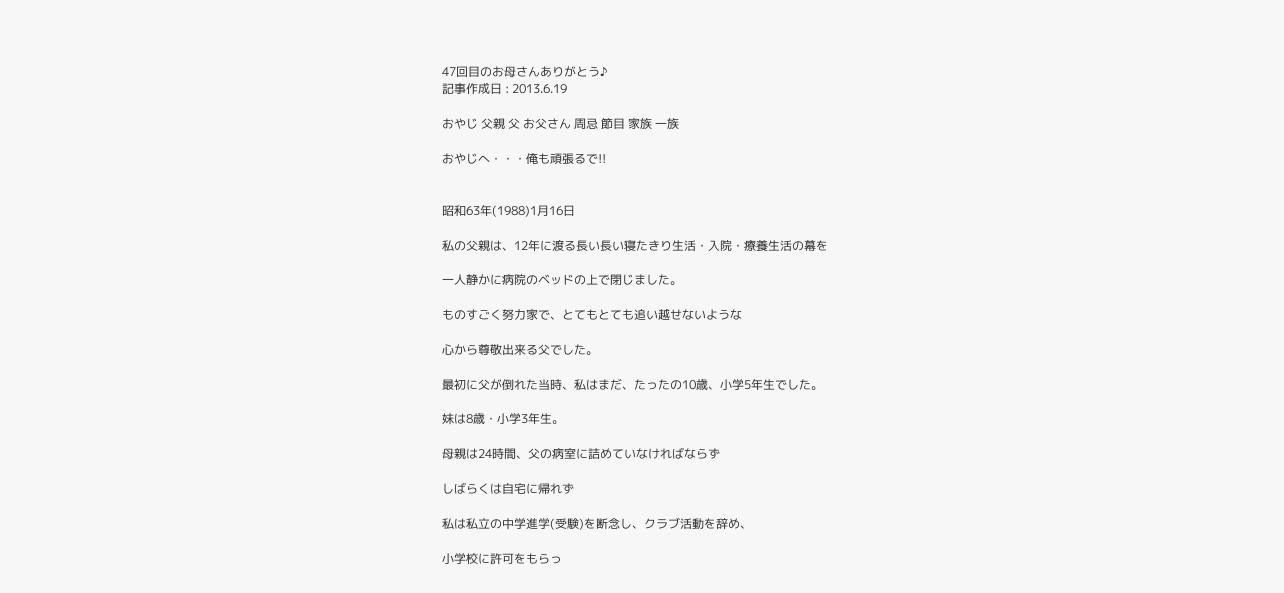47回目のお母さんありがとう♪
記事作成日 : 2013.6.19

おやじ 父親 父 お父さん 周忌 節目 家族 一族

おやじへ・・・俺も頑張るで!!


昭和63年(1988)1月16日

私の父親は、12年に渡る長い長い寝たきり生活・入院・療養生活の幕を

一人静かに病院のベッドの上で閉じました。

ものすごく努力家で、とてもとても追い越せないような

心から尊敬出来る父でした。

最初に父が倒れた当時、私はまだ、たったの10歳、小学5年生でした。

妹は8歳・小学3年生。

母親は24時間、父の病室に詰めていなければならず

しばらくは自宅に帰れず

私は私立の中学進学(受験)を断念し、クラブ活動を辞め、

小学校に許可をもらっ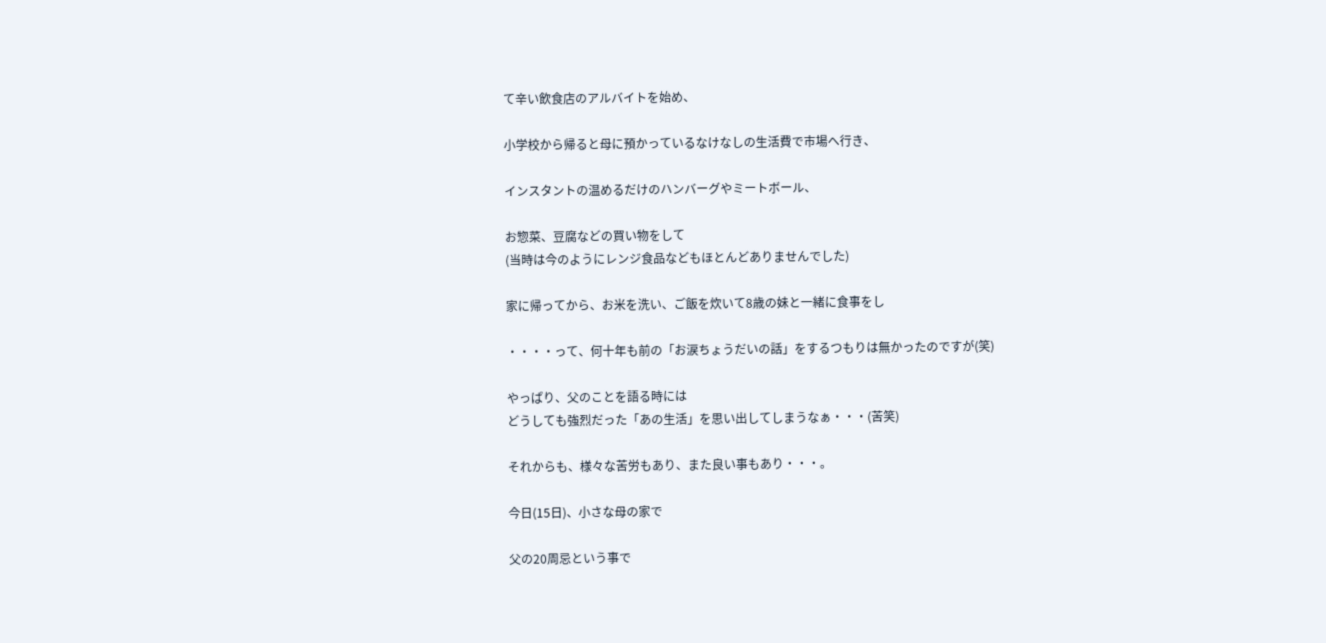て辛い飲食店のアルバイトを始め、

小学校から帰ると母に預かっているなけなしの生活費で市場へ行き、

インスタントの温めるだけのハンバーグやミートボール、

お惣菜、豆腐などの買い物をして
(当時は今のようにレンジ食品などもほとんどありませんでした)

家に帰ってから、お米を洗い、ご飯を炊いて8歳の妹と一緒に食事をし

・・・・って、何十年も前の「お涙ちょうだいの話」をするつもりは無かったのですが(笑)

やっぱり、父のことを語る時には
どうしても強烈だった「あの生活」を思い出してしまうなぁ・・・(苦笑)

それからも、様々な苦労もあり、また良い事もあり・・・。

今日(15日)、小さな母の家で

父の20周忌という事で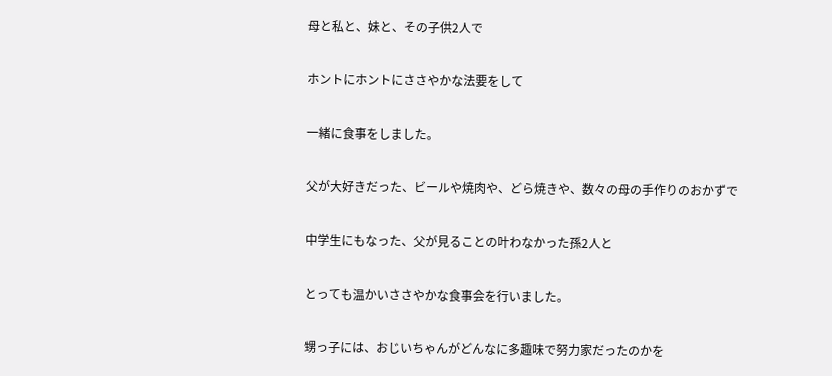母と私と、妹と、その子供2人で

ホントにホントにささやかな法要をして

一緒に食事をしました。

父が大好きだった、ビールや焼肉や、どら焼きや、数々の母の手作りのおかずで

中学生にもなった、父が見ることの叶わなかった孫2人と

とっても温かいささやかな食事会を行いました。

甥っ子には、おじいちゃんがどんなに多趣味で努力家だったのかを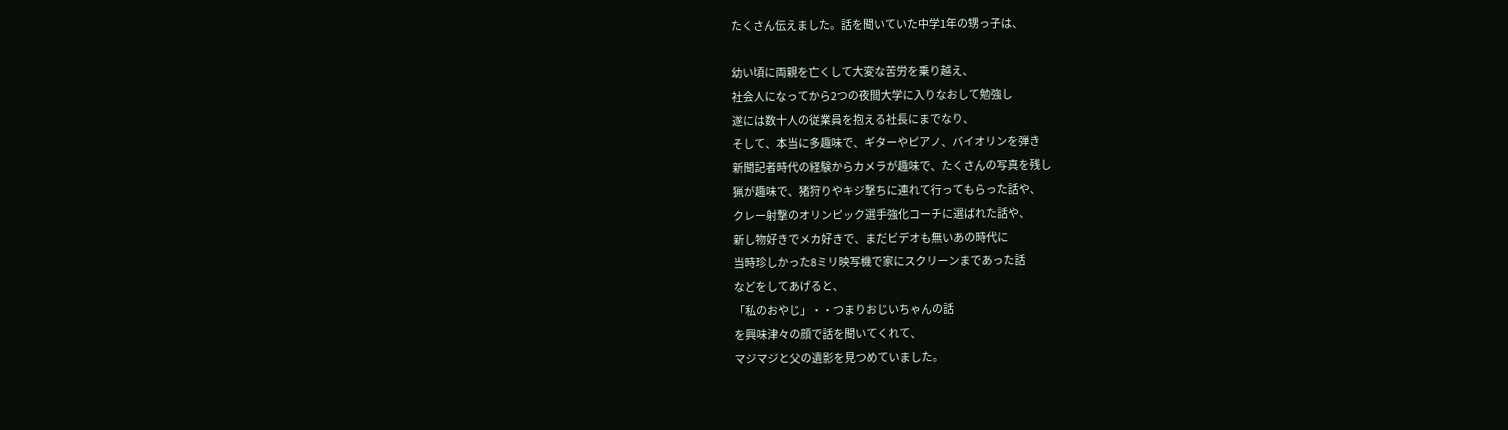たくさん伝えました。話を聞いていた中学1年の甥っ子は、

幼い頃に両親を亡くして大変な苦労を乗り越え、
社会人になってから2つの夜間大学に入りなおして勉強し
遂には数十人の従業員を抱える社長にまでなり、
そして、本当に多趣味で、ギターやピアノ、バイオリンを弾き
新聞記者時代の経験からカメラが趣味で、たくさんの写真を残し
猟が趣味で、猪狩りやキジ撃ちに連れて行ってもらった話や、
クレー射撃のオリンピック選手強化コーチに選ばれた話や、
新し物好きでメカ好きで、まだビデオも無いあの時代に
当時珍しかった8ミリ映写機で家にスクリーンまであった話
などをしてあげると、
「私のおやじ」・・つまりおじいちゃんの話
を興味津々の顔で話を聞いてくれて、
マジマジと父の遺影を見つめていました。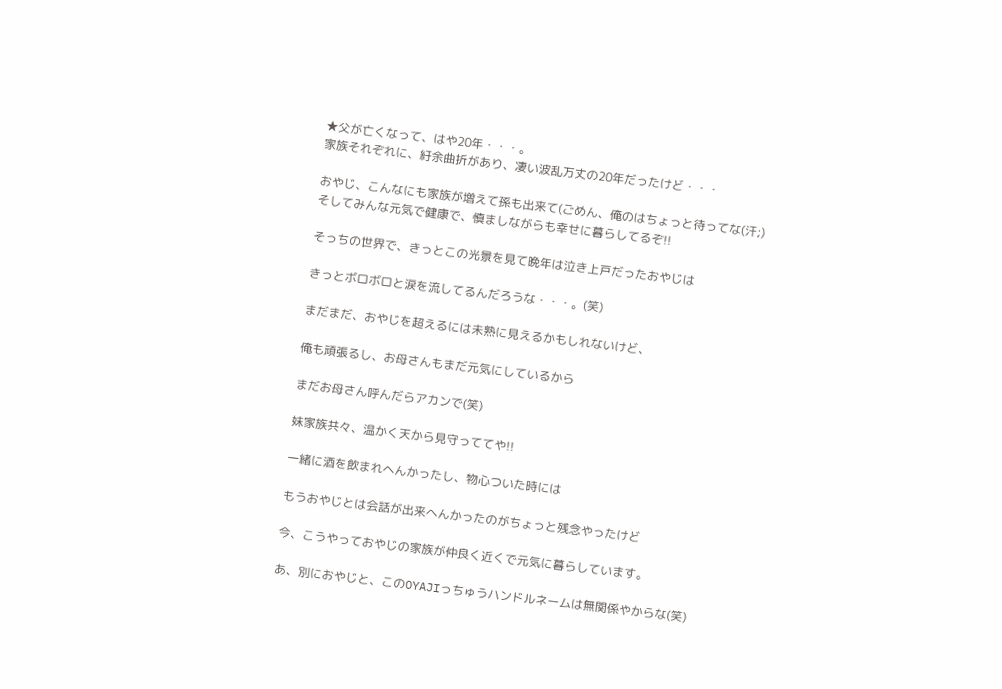★父が亡くなって、はや20年・・・。
家族それぞれに、紆余曲折があり、凄い波乱万丈の20年だったけど・・・

おやじ、こんなにも家族が増えて孫も出来て(ごめん、俺のはちょっと待ってな(汗;)
そしてみんな元気で健康で、慎ましながらも幸せに暮らしてるぞ!!

そっちの世界で、きっとこの光景を見て晩年は泣き上戸だったおやじは

きっとボロボロと涙を流してるんだろうな・・・。(笑)

まだまだ、おやじを超えるには未熟に見えるかもしれないけど、

俺も頑張るし、お母さんもまだ元気にしているから

まだお母さん呼んだらアカンで(笑)

妹家族共々、温かく天から見守っててや!!

一緒に酒を飲まれへんかったし、物心ついた時には

もうおやじとは会話が出来へんかったのがちょっと残念やったけど

今、こうやっておやじの家族が仲良く近くで元気に暮らしています。

あ、別におやじと、このOYAJIっちゅうハンドルネームは無関係やからな(笑)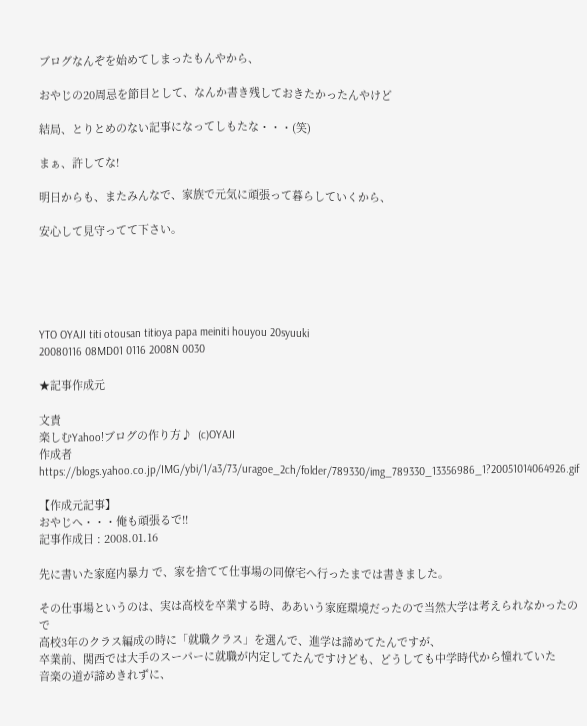ブログなんぞを始めてしまったもんやから、

おやじの20周忌を節目として、なんか書き残しておきたかったんやけど

結局、とりとめのない記事になってしもたな・・・(笑)

まぁ、許してな!

明日からも、またみんなで、家族で元気に頑張って暮らしていくから、

安心して見守ってて下さい。





YTO OYAJI titi otousan titioya papa meiniti houyou 20syuuki
20080116 08MD01 0116 2008N 0030

★記事作成元

文責
楽しむYahoo!ブログの作り方♪  (c)OYAJI
作成者 https://blogs.yahoo.co.jp/IMG/ybi/1/a3/73/uragoe_2ch/folder/789330/img_789330_13356986_1?20051014064926.gif

【作成元記事】
おやじへ・・・俺も頑張るで!!
記事作成日 : 2008.01.16

先に書いた家庭内暴力 で、家を捨てて仕事場の同僚宅へ行ったまでは書きました。

その仕事場というのは、実は高校を卒業する時、ああいう家庭環境だったので当然大学は考えられなかったので
高校3年のクラス編成の時に「就職クラス」を選んで、進学は諦めてたんですが、
卒業前、関西では大手のスーパーに就職が内定してたんですけども、どうしても中学時代から憧れていた
音楽の道が諦めきれずに、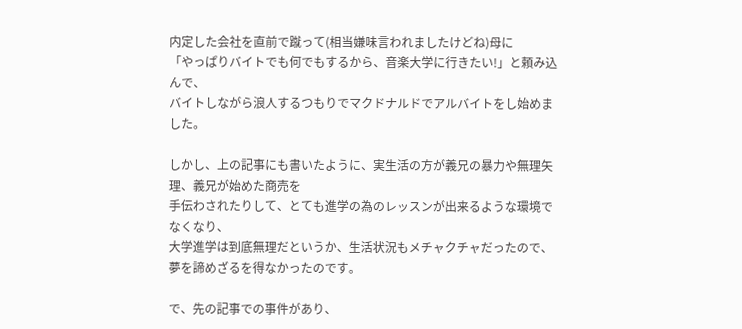内定した会社を直前で蹴って(相当嫌味言われましたけどね)母に
「やっぱりバイトでも何でもするから、音楽大学に行きたい!」と頼み込んで、
バイトしながら浪人するつもりでマクドナルドでアルバイトをし始めました。

しかし、上の記事にも書いたように、実生活の方が義兄の暴力や無理矢理、義兄が始めた商売を
手伝わされたりして、とても進学の為のレッスンが出来るような環境でなくなり、
大学進学は到底無理だというか、生活状況もメチャクチャだったので、夢を諦めざるを得なかったのです。

で、先の記事での事件があり、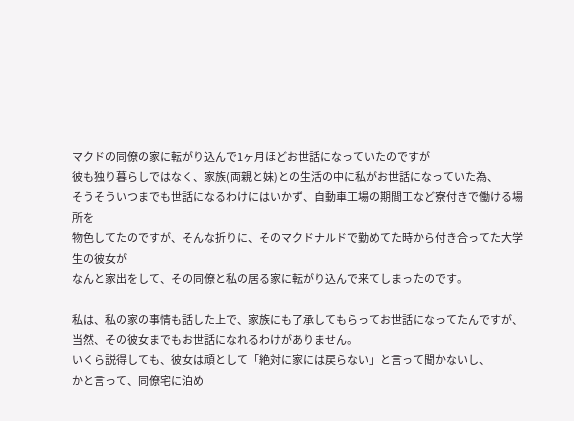マクドの同僚の家に転がり込んで1ヶ月ほどお世話になっていたのですが
彼も独り暮らしではなく、家族(両親と妹)との生活の中に私がお世話になっていた為、
そうそういつまでも世話になるわけにはいかず、自動車工場の期間工など寮付きで働ける場所を
物色してたのですが、そんな折りに、そのマクドナルドで勤めてた時から付き合ってた大学生の彼女が
なんと家出をして、その同僚と私の居る家に転がり込んで来てしまったのです。

私は、私の家の事情も話した上で、家族にも了承してもらってお世話になってたんですが、
当然、その彼女までもお世話になれるわけがありません。
いくら説得しても、彼女は頑として「絶対に家には戻らない」と言って聞かないし、
かと言って、同僚宅に泊め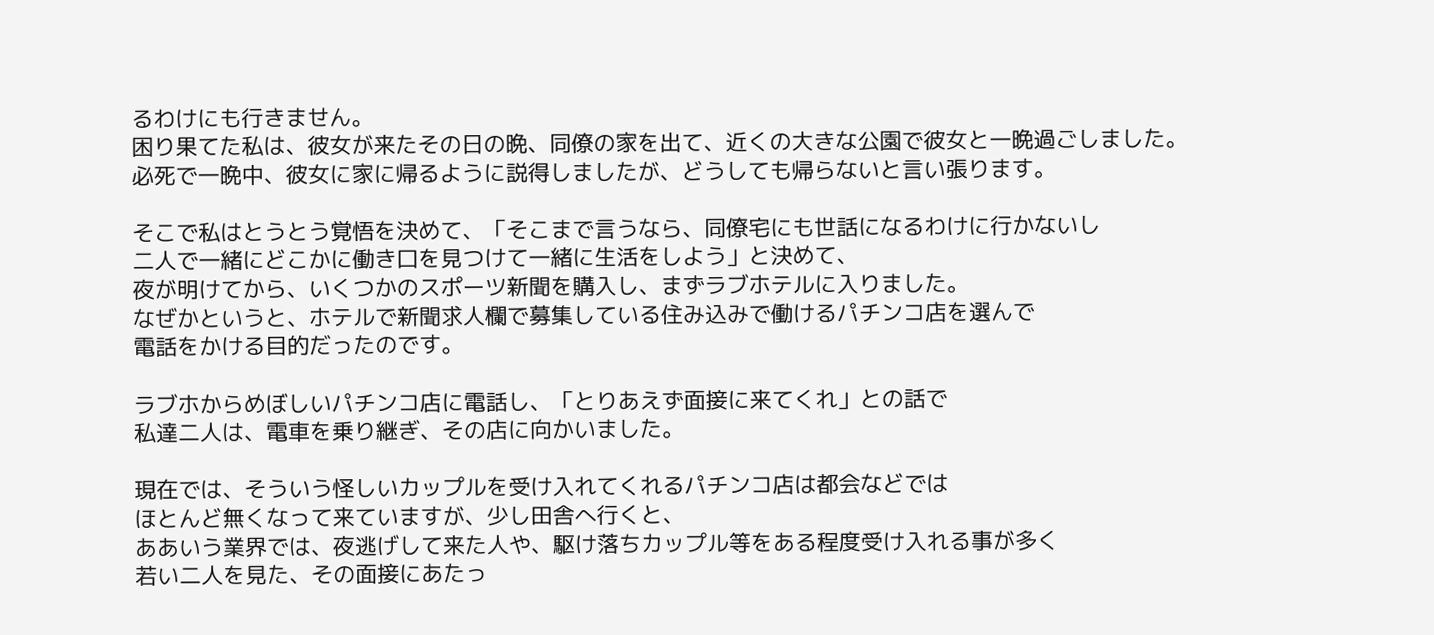るわけにも行きません。
困り果てた私は、彼女が来たその日の晩、同僚の家を出て、近くの大きな公園で彼女と一晩過ごしました。
必死で一晩中、彼女に家に帰るように説得しましたが、どうしても帰らないと言い張ります。

そこで私はとうとう覚悟を決めて、「そこまで言うなら、同僚宅にも世話になるわけに行かないし
二人で一緒にどこかに働き口を見つけて一緒に生活をしよう」と決めて、
夜が明けてから、いくつかのスポーツ新聞を購入し、まずラブホテルに入りました。
なぜかというと、ホテルで新聞求人欄で募集している住み込みで働けるパチンコ店を選んで
電話をかける目的だったのです。

ラブホからめぼしいパチンコ店に電話し、「とりあえず面接に来てくれ」との話で
私達二人は、電車を乗り継ぎ、その店に向かいました。

現在では、そういう怪しいカップルを受け入れてくれるパチンコ店は都会などでは
ほとんど無くなって来ていますが、少し田舎へ行くと、
ああいう業界では、夜逃げして来た人や、駆け落ちカップル等をある程度受け入れる事が多く
若い二人を見た、その面接にあたっ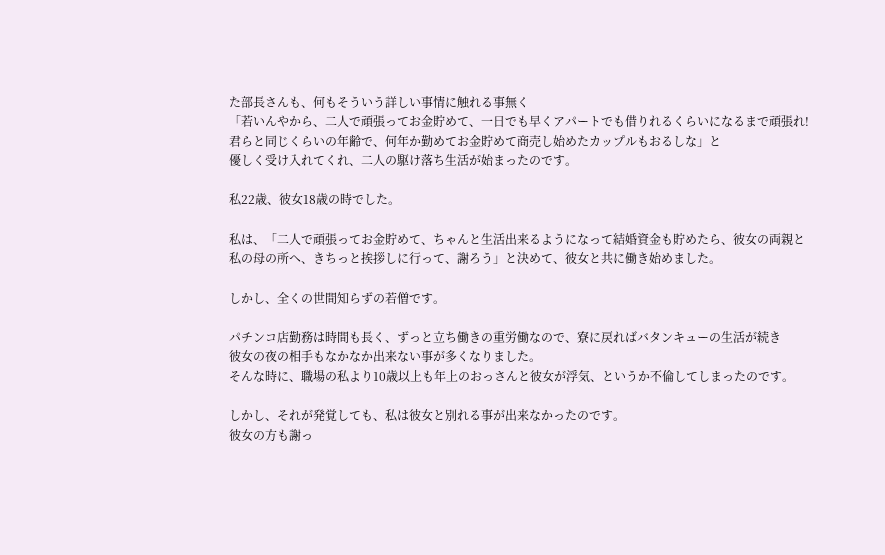た部長さんも、何もそういう詳しい事情に触れる事無く
「若いんやから、二人で頑張ってお金貯めて、一日でも早くアパートでも借りれるくらいになるまで頑張れ!
君らと同じくらいの年齢で、何年か勤めてお金貯めて商売し始めたカップルもおるしな」と
優しく受け入れてくれ、二人の駆け落ち生活が始まったのです。

私22歳、彼女18歳の時でした。

私は、「二人で頑張ってお金貯めて、ちゃんと生活出来るようになって結婚資金も貯めたら、彼女の両親と
私の母の所へ、きちっと挨拶しに行って、謝ろう」と決めて、彼女と共に働き始めました。

しかし、全くの世間知らずの若僧です。

パチンコ店勤務は時間も長く、ずっと立ち働きの重労働なので、寮に戻ればバタンキューの生活が続き
彼女の夜の相手もなかなか出来ない事が多くなりました。
そんな時に、職場の私より10歳以上も年上のおっさんと彼女が浮気、というか不倫してしまったのです。

しかし、それが発覚しても、私は彼女と別れる事が出来なかったのです。
彼女の方も謝っ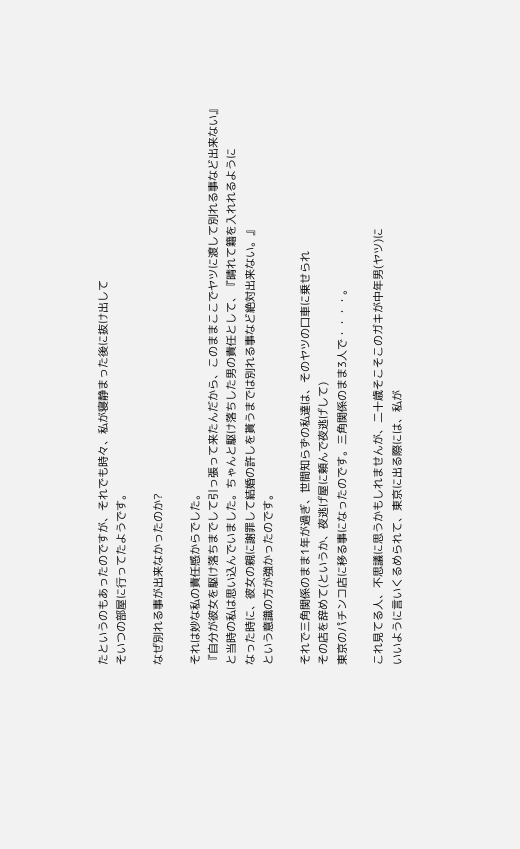たというのもあったのですが、それでも時々、私が寝静まった後に抜け出して
そいつの部屋に行ってたようです。

なぜ別れる事が出来なかったのか?

それは妙な私の責任感からでした。
『自分が彼女を駆け落ちまでして引っ張って来たんだから、このままここでヤツに渡して別れる事など出来ない』
と当時の私は思い込んでいました。ちゃんと駆け落ちした男の責任として、『晴れて籍を入れれるように
なった時に、彼女の親に謝罪して結婚の許しを貰うまでは別れる事など絶対出来ない。』
という意識の方が強かったのです。

それで三角関係のまま1年が過ぎ、世間知らずの私達は、そのヤツの口車に乗せられ
その店を辞めて(というか、夜逃げ屋に頼んで夜逃げして)
東京のパチンコ店に移る事になったのです。三角関係のまま3人で・・・・。

これ見てる人、不思議に思うかもしれませんが、二十歳そこそこのガキが中年男(ヤツ)に
いいように言いくるめられて、東京に出る際には、私が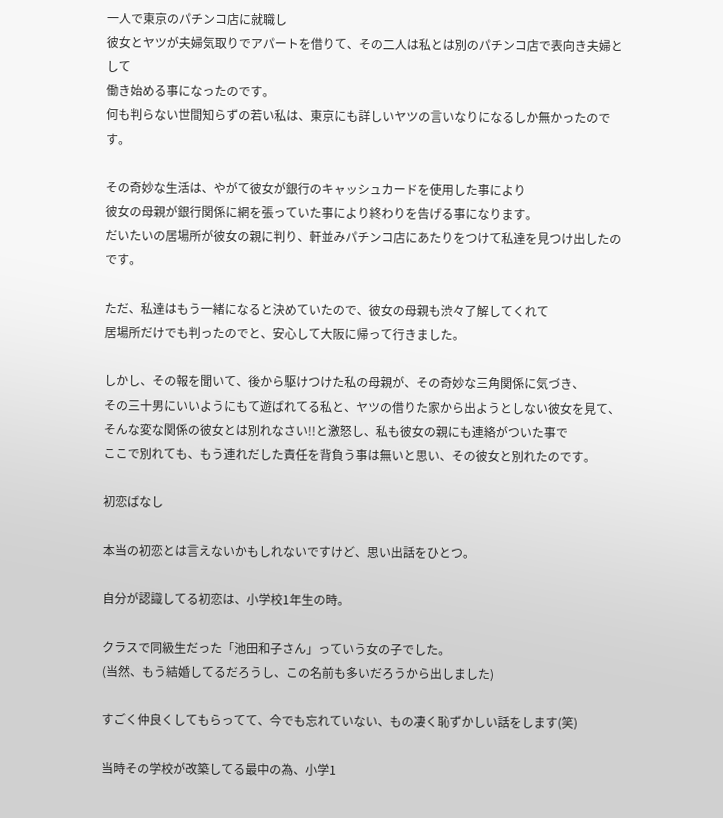一人で東京のパチンコ店に就職し
彼女とヤツが夫婦気取りでアパートを借りて、その二人は私とは別のパチンコ店で表向き夫婦として
働き始める事になったのです。
何も判らない世間知らずの若い私は、東京にも詳しいヤツの言いなりになるしか無かったのです。

その奇妙な生活は、やがて彼女が銀行のキャッシュカードを使用した事により
彼女の母親が銀行関係に網を張っていた事により終わりを告げる事になります。
だいたいの居場所が彼女の親に判り、軒並みパチンコ店にあたりをつけて私達を見つけ出したのです。

ただ、私達はもう一緒になると決めていたので、彼女の母親も渋々了解してくれて
居場所だけでも判ったのでと、安心して大阪に帰って行きました。

しかし、その報を聞いて、後から駆けつけた私の母親が、その奇妙な三角関係に気づき、
その三十男にいいようにもて遊ばれてる私と、ヤツの借りた家から出ようとしない彼女を見て、
そんな変な関係の彼女とは別れなさい!!と激怒し、私も彼女の親にも連絡がついた事で
ここで別れても、もう連れだした責任を背負う事は無いと思い、その彼女と別れたのです。

初恋ばなし

本当の初恋とは言えないかもしれないですけど、思い出話をひとつ。

自分が認識してる初恋は、小学校1年生の時。

クラスで同級生だった「池田和子さん」っていう女の子でした。
(当然、もう結婚してるだろうし、この名前も多いだろうから出しました)

すごく仲良くしてもらってて、今でも忘れていない、もの凄く恥ずかしい話をします(笑)

当時その学校が改築してる最中の為、小学1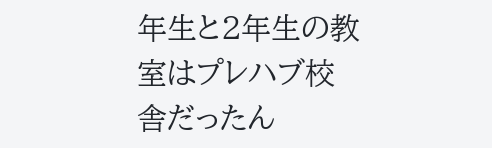年生と2年生の教室はプレハブ校舎だったん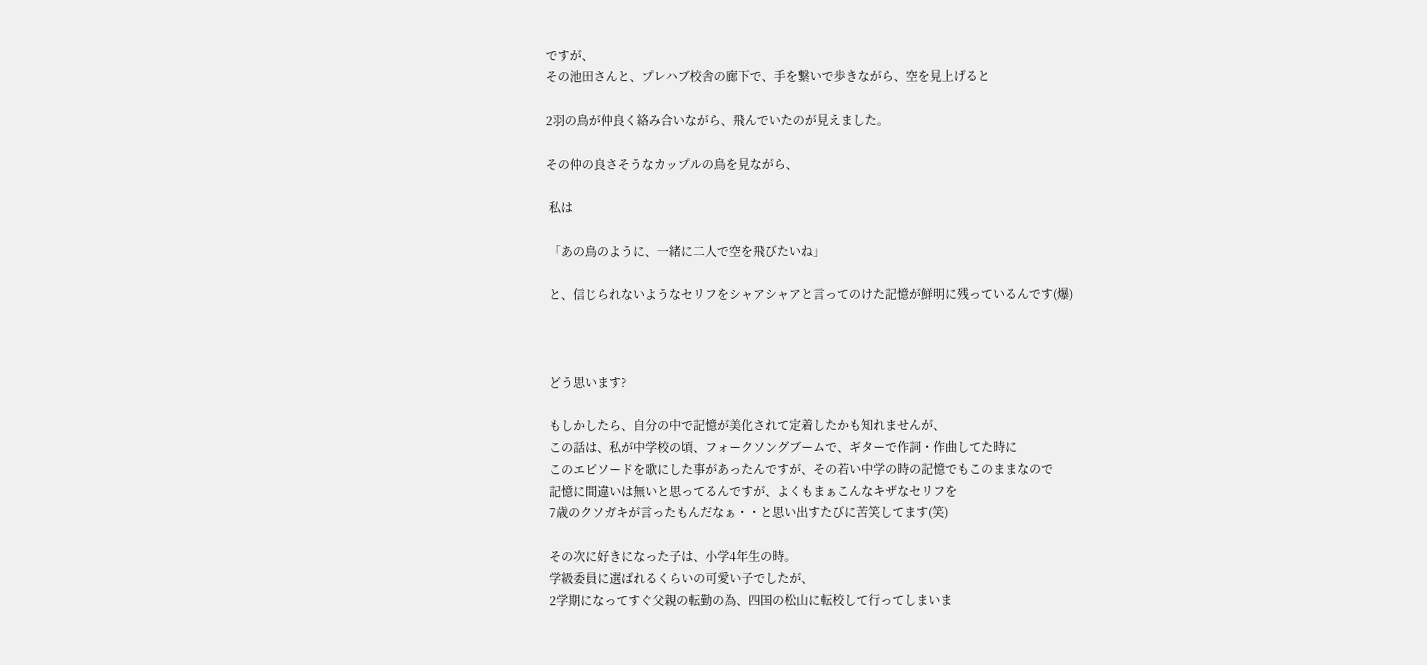ですが、
その池田さんと、プレハブ校舎の廊下で、手を繋いで歩きながら、空を見上げると

2羽の鳥が仲良く絡み合いながら、飛んでいたのが見えました。

その仲の良さそうなカップルの鳥を見ながら、

 私は

 「あの鳥のように、一緒に二人で空を飛びたいね」

 と、信じられないようなセリフをシャアシャアと言ってのけた記憶が鮮明に残っているんです(爆)



 どう思います?

 もしかしたら、自分の中で記憶が美化されて定着したかも知れませんが、
 この話は、私が中学校の頃、フォークソングブームで、ギターで作詞・作曲してた時に
 このエピソードを歌にした事があったんですが、その若い中学の時の記憶でもこのままなので
 記憶に間違いは無いと思ってるんですが、よくもまぁこんなキザなセリフを
 7歳のクソガキが言ったもんだなぁ・・と思い出すたびに苦笑してます(笑)

 その次に好きになった子は、小学4年生の時。
 学級委員に選ばれるくらいの可愛い子でしたが、
 2学期になってすぐ父親の転勤の為、四国の松山に転校して行ってしまいま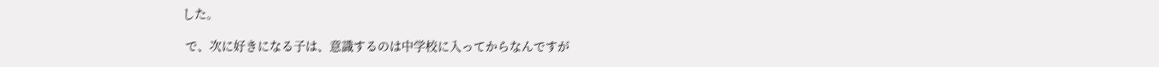した。

 で、次に好きになる子は、意識するのは中学校に入ってからなんですが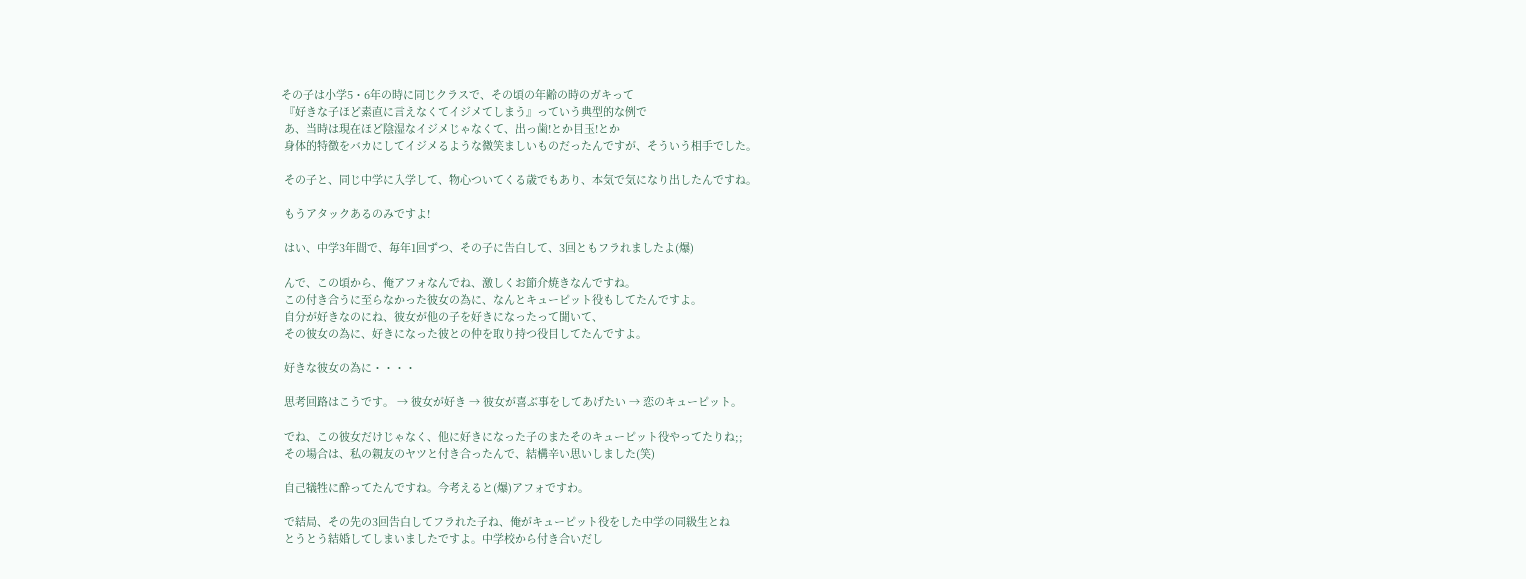その子は小学5・6年の時に同じクラスで、その頃の年齢の時のガキって
 『好きな子ほど素直に言えなくてイジメてしまう』っていう典型的な例で
 あ、当時は現在ほど陰湿なイジメじゃなくて、出っ歯!とか目玉!とか
 身体的特徴をバカにしてイジメるような微笑ましいものだったんですが、そういう相手でした。

 その子と、同じ中学に入学して、物心ついてくる歳でもあり、本気で気になり出したんですね。

 もうアタックあるのみですよ!

 はい、中学3年間で、毎年1回ずつ、その子に告白して、3回ともフラれましたよ(爆)

 んで、この頃から、俺アフォなんでね、激しくお節介焼きなんですね。
 この付き合うに至らなかった彼女の為に、なんとキューピット役もしてたんですよ。
 自分が好きなのにね、彼女が他の子を好きになったって聞いて、
 その彼女の為に、好きになった彼との仲を取り持つ役目してたんですよ。

 好きな彼女の為に・・・・

 思考回路はこうです。 → 彼女が好き → 彼女が喜ぶ事をしてあげたい → 恋のキューピット。

 でね、この彼女だけじゃなく、他に好きになった子のまたそのキューピット役やってたりね;;
 その場合は、私の親友のヤツと付き合ったんで、結構辛い思いしました(笑)

 自己犠牲に酔ってたんですね。今考えると(爆)アフォですわ。

 で結局、その先の3回告白してフラれた子ね、俺がキューピット役をした中学の同級生とね
 とうとう結婚してしまいましたですよ。中学校から付き合いだし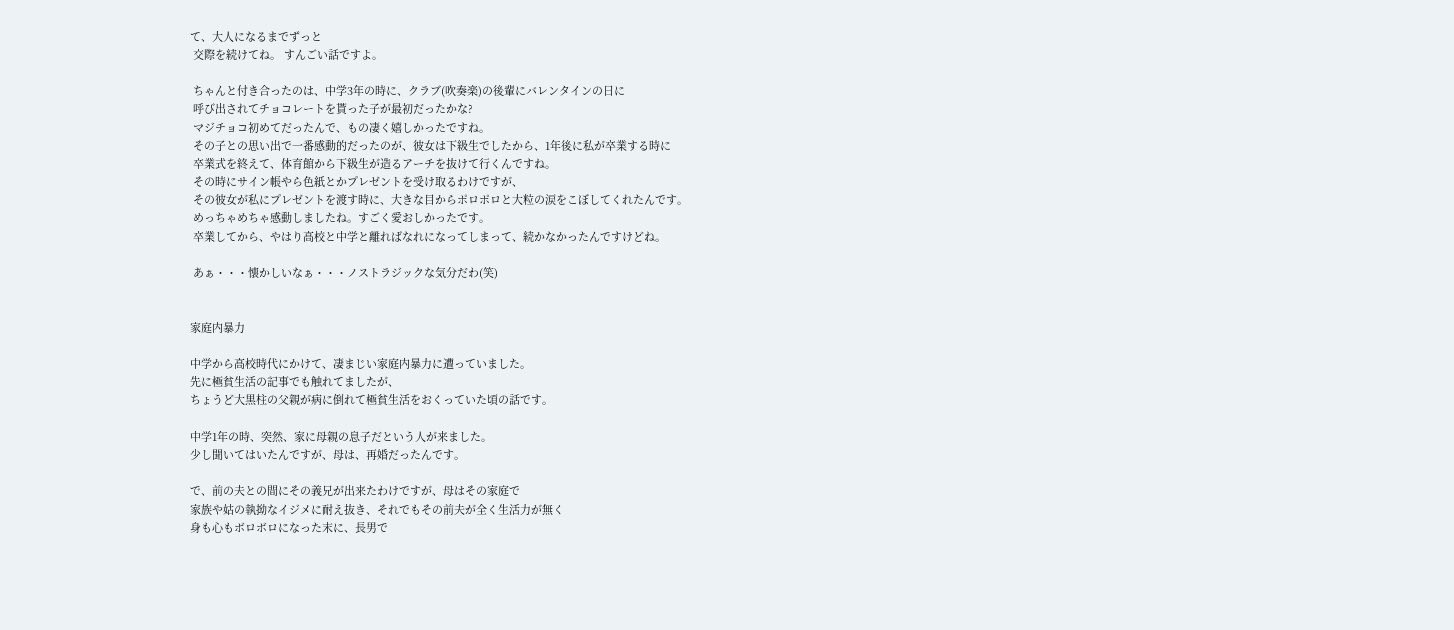て、大人になるまでずっと
 交際を続けてね。 すんごい話ですよ。

 ちゃんと付き合ったのは、中学3年の時に、クラブ(吹奏楽)の後輩にバレンタインの日に
 呼び出されてチョコレートを貰った子が最初だったかな?
 マジチョコ初めてだったんで、もの凄く嬉しかったですね。
 その子との思い出で一番感動的だったのが、彼女は下級生でしたから、1年後に私が卒業する時に
 卒業式を終えて、体育館から下級生が造るアーチを抜けて行くんですね。
 その時にサイン帳やら色紙とかプレゼントを受け取るわけですが、
 その彼女が私にプレゼントを渡す時に、大きな目からポロポロと大粒の涙をこぼしてくれたんです。
 めっちゃめちゃ感動しましたね。すごく愛おしかったです。
 卒業してから、やはり高校と中学と離ればなれになってしまって、続かなかったんですけどね。

 あぁ・・・懐かしいなぁ・・・ノストラジックな気分だわ(笑)


家庭内暴力

中学から高校時代にかけて、凄まじい家庭内暴力に遭っていました。
先に極貧生活の記事でも触れてましたが、
ちょうど大黒柱の父親が病に倒れて極貧生活をおくっていた頃の話です。

中学1年の時、突然、家に母親の息子だという人が来ました。
少し聞いてはいたんですが、母は、再婚だったんです。

で、前の夫との間にその義兄が出来たわけですが、母はその家庭で
家族や姑の執拗なイジメに耐え抜き、それでもその前夫が全く生活力が無く
身も心もボロボロになった末に、長男で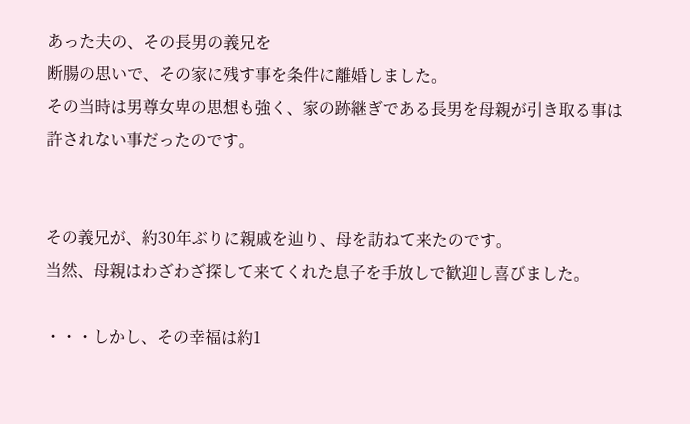あった夫の、その長男の義兄を
断腸の思いで、その家に残す事を条件に離婚しました。
その当時は男尊女卑の思想も強く、家の跡継ぎである長男を母親が引き取る事は
許されない事だったのです。


その義兄が、約30年ぶりに親戚を辿り、母を訪ねて来たのです。
当然、母親はわざわざ探して来てくれた息子を手放しで歓迎し喜びました。

・・・しかし、その幸福は約1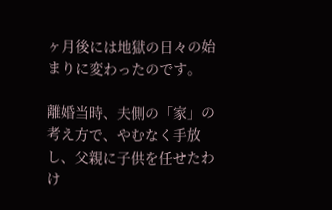ヶ月後には地獄の日々の始まりに変わったのです。

離婚当時、夫側の「家」の考え方で、やむなく手放し、父親に子供を任せたわけ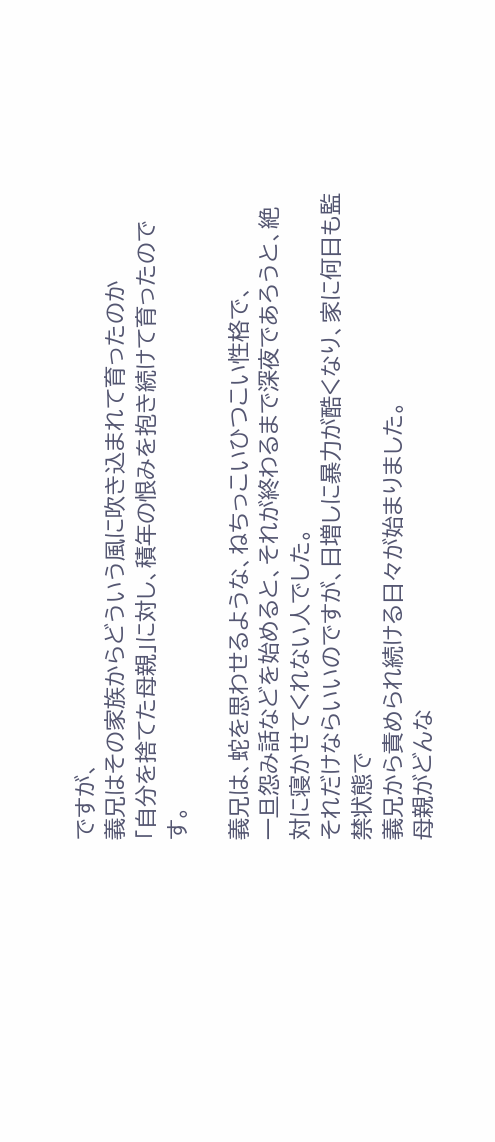ですが、
義兄はその家族からどういう風に吹き込まれて育ったのか
「自分を捨てた母親」に対し、積年の恨みを抱き続けて育ったのです。

義兄は、蛇を思わせるような、ねちっこいひつこい性格で、
一旦怨み話などを始めると、それが終わるまで深夜であろうと、絶対に寝かせてくれない人でした。
それだけならいいのですが、日増しに暴力が酷くなり、家に何日も監禁状態で
義兄から責められ続ける日々が始まりました。
母親がどんな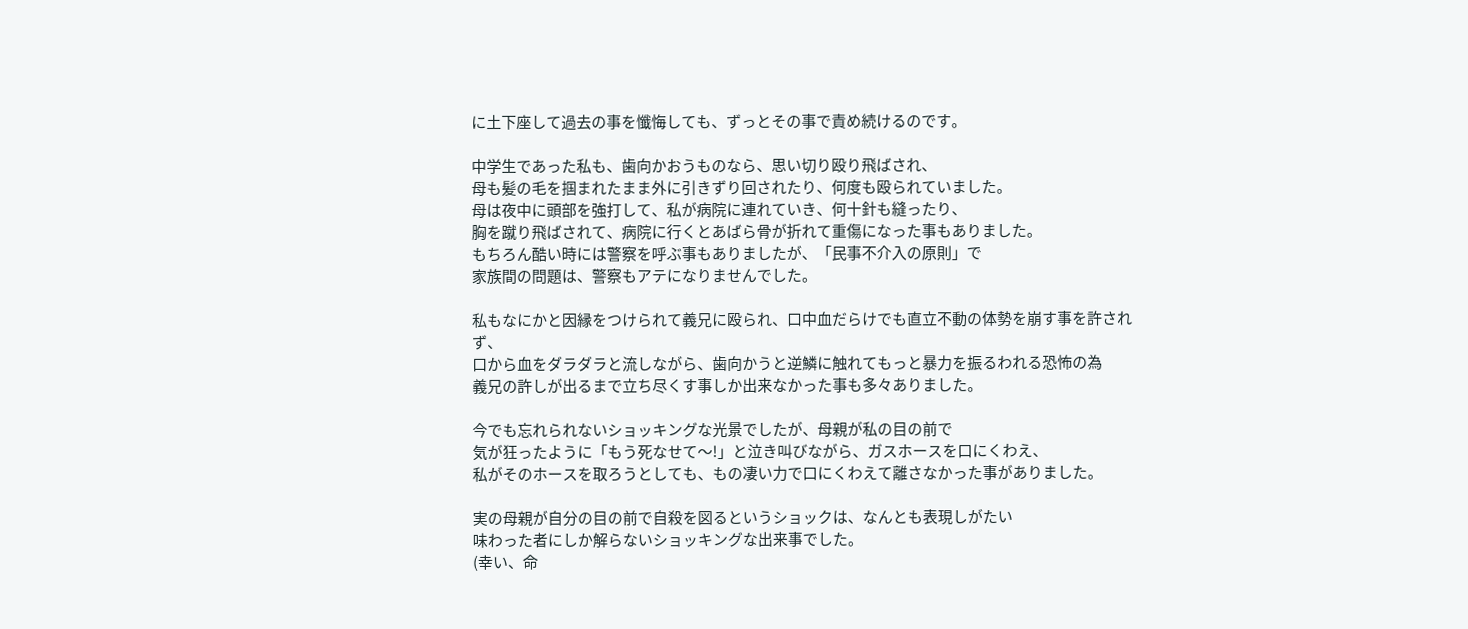に土下座して過去の事を懺悔しても、ずっとその事で責め続けるのです。

中学生であった私も、歯向かおうものなら、思い切り殴り飛ばされ、
母も髪の毛を掴まれたまま外に引きずり回されたり、何度も殴られていました。
母は夜中に頭部を強打して、私が病院に連れていき、何十針も縫ったり、
胸を蹴り飛ばされて、病院に行くとあばら骨が折れて重傷になった事もありました。
もちろん酷い時には警察を呼ぶ事もありましたが、「民事不介入の原則」で
家族間の問題は、警察もアテになりませんでした。

私もなにかと因縁をつけられて義兄に殴られ、口中血だらけでも直立不動の体勢を崩す事を許されず、
口から血をダラダラと流しながら、歯向かうと逆鱗に触れてもっと暴力を振るわれる恐怖の為
義兄の許しが出るまで立ち尽くす事しか出来なかった事も多々ありました。

今でも忘れられないショッキングな光景でしたが、母親が私の目の前で
気が狂ったように「もう死なせて〜!」と泣き叫びながら、ガスホースを口にくわえ、
私がそのホースを取ろうとしても、もの凄い力で口にくわえて離さなかった事がありました。

実の母親が自分の目の前で自殺を図るというショックは、なんとも表現しがたい
味わった者にしか解らないショッキングな出来事でした。
(幸い、命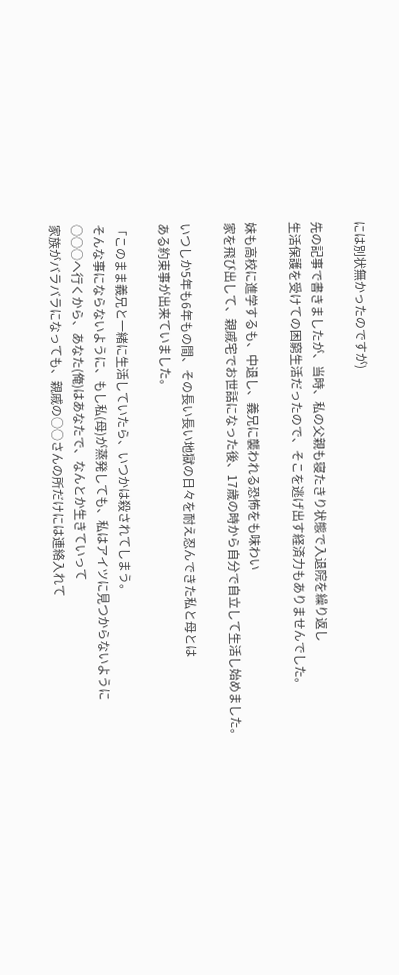には別状無かったのですが)

先の記事で書きましたが、当時、私の父親も寝たきり状態で入退院を繰り返し
生活保護を受けての困窮生活だったので、そこを逃げ出す経済力もありませんでした。

妹も高校に進学するも、中退し、義兄に襲われる恐怖をも味わい
家を飛び出して、親戚宅でお世話になった後、17歳の時から自分で自立して生活し始めました。

いつしか5年も6年もの間、その長い長い地獄の日々を耐え忍んできた私と母とは
ある約束事が出来ていました。

「このまま義兄と一緒に生活していたら、いつかは殺されてしまう。
そんな事にならないように、もし私(母)が蒸発しても、私はアイツに見つからないように
○○○へ行くから、あなた(俺)はあなたで、なんとか生きていって
家族がバラバラになっても、親戚の○○さんの所だけには連絡入れて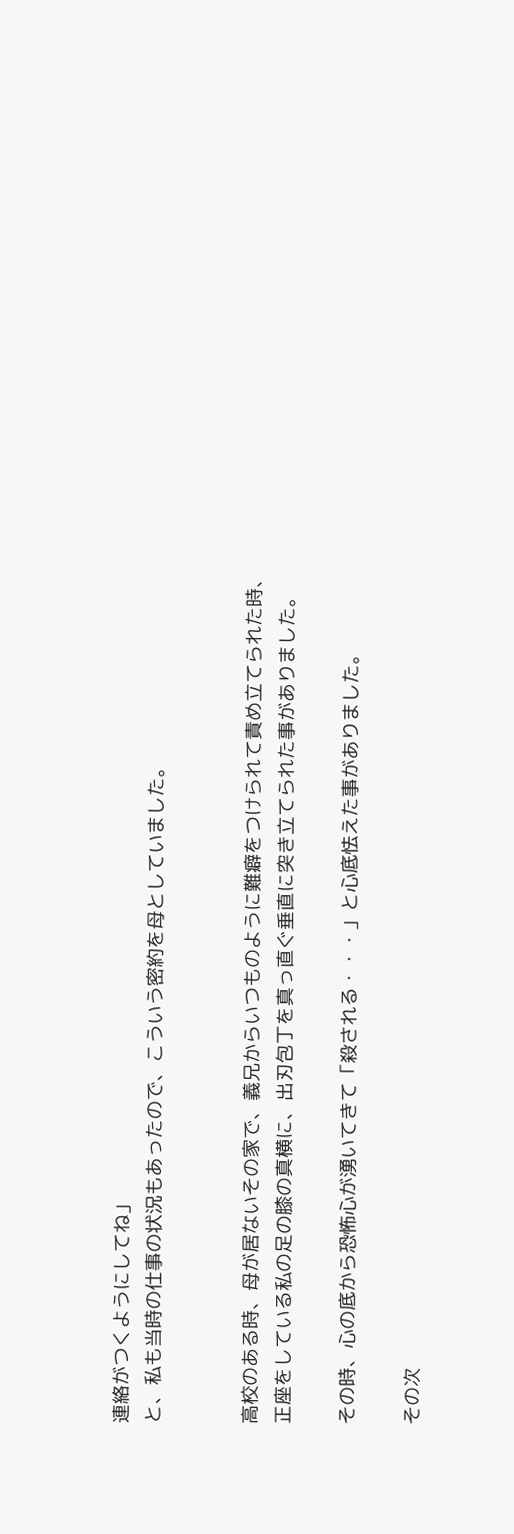連絡がつくようにしてね」
と、私も当時の仕事の状況もあったので、こういう密約を母としていました。


高校のある時、母が居ないその家で、義兄からいつものように難癖をつけられて責め立てられた時、
正座をしている私の足の膝の真横に、出刃包丁を真っ直ぐ垂直に突き立てられた事がありました。

その時、心の底から恐怖心が湧いてきて「殺される・・・」と心底怯えた事がありました。

その次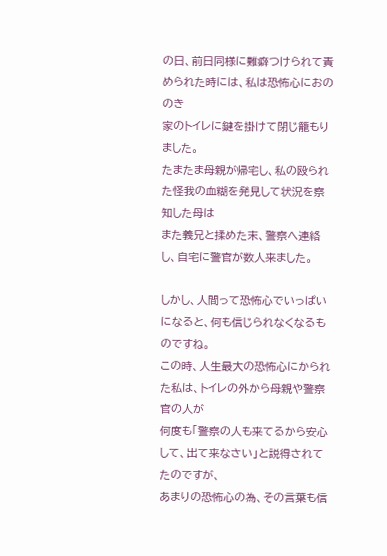の日、前日同様に難癖つけられて責められた時には、私は恐怖心におののき
家のトイレに鍵を掛けて閉じ籠もりました。
たまたま母親が帰宅し、私の殴られた怪我の血糊を発見して状況を察知した母は
また義兄と揉めた末、警察へ連絡し、自宅に警官が数人来ました。

しかし、人間って恐怖心でいっぱいになると、何も信じられなくなるものですね。
この時、人生最大の恐怖心にかられた私は、トイレの外から母親や警察官の人が
何度も「警察の人も来てるから安心して、出て来なさい」と説得されてたのですが、
あまりの恐怖心の為、その言葉も信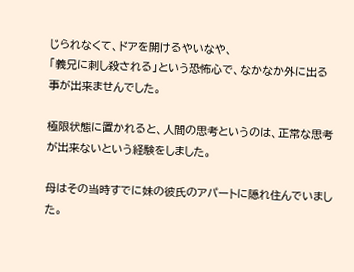じられなくて、ドアを開けるやいなや、
「義兄に刺し殺される」という恐怖心で、なかなか外に出る事が出来ませんでした。

極限状態に置かれると、人間の思考というのは、正常な思考が出来ないという経験をしました。

母はその当時すでに妹の彼氏のアパートに隠れ住んでいました。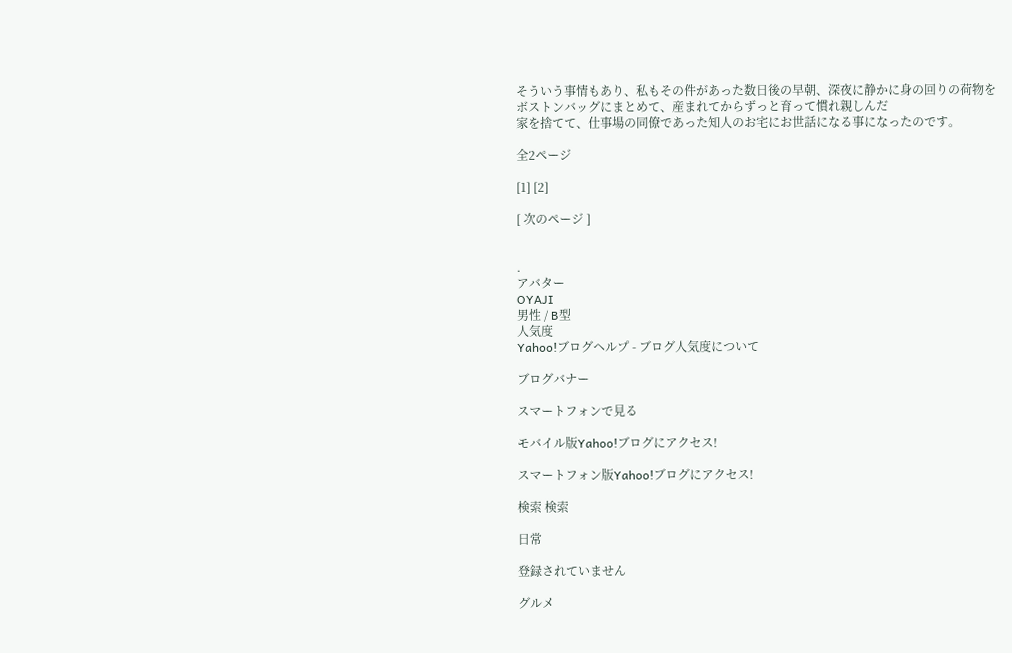そういう事情もあり、私もその件があった数日後の早朝、深夜に静かに身の回りの荷物を
ボストンバッグにまとめて、産まれてからずっと育って慣れ親しんだ
家を捨てて、仕事場の同僚であった知人のお宅にお世話になる事になったのです。

全2ページ

[1] [2]

[ 次のページ ]


.
アバター
OYAJI
男性 / B型
人気度
Yahoo!ブログヘルプ - ブログ人気度について

ブログバナー

スマートフォンで見る

モバイル版Yahoo!ブログにアクセス!

スマートフォン版Yahoo!ブログにアクセス!

検索 検索

日常

登録されていません

グルメ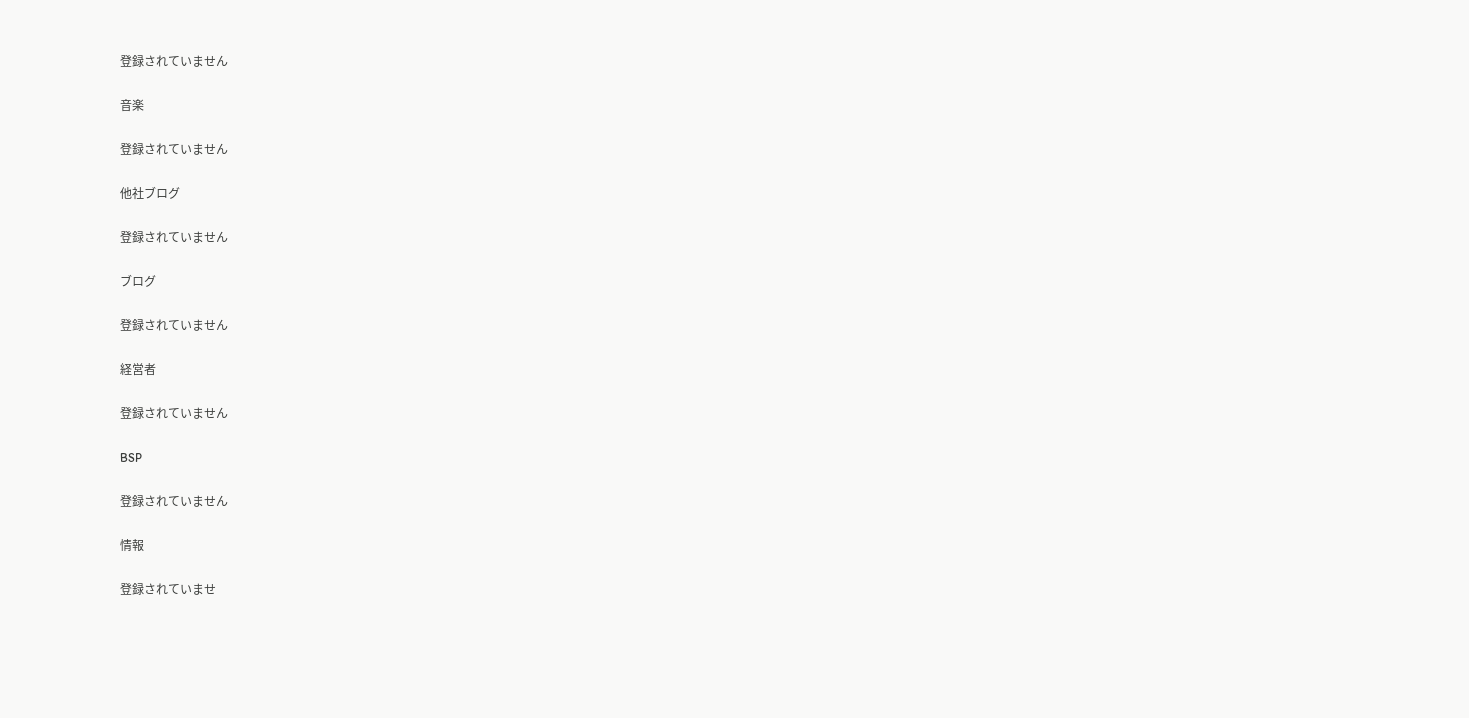登録されていません

音楽

登録されていません

他社ブログ

登録されていません

ブログ

登録されていません

経営者

登録されていません

BSP

登録されていません

情報

登録されていませ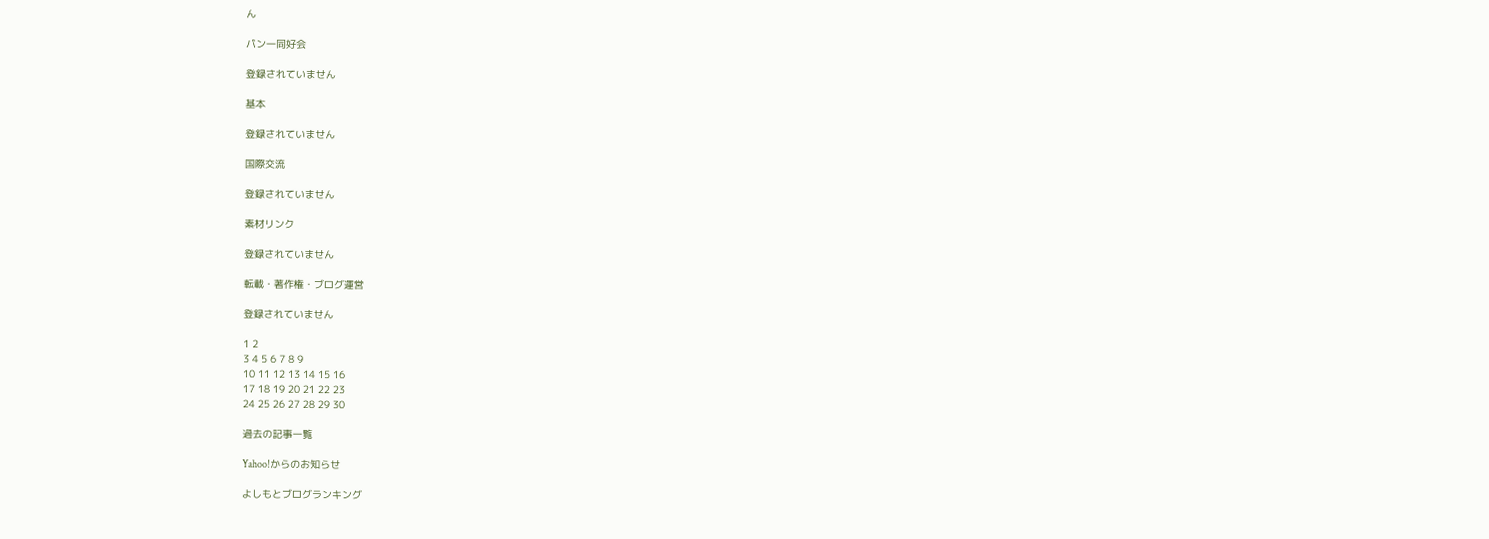ん

パン一同好会

登録されていません

基本

登録されていません

国際交流

登録されていません

素材リンク

登録されていません

転載・著作権・ブログ運営

登録されていません

1 2
3 4 5 6 7 8 9
10 11 12 13 14 15 16
17 18 19 20 21 22 23
24 25 26 27 28 29 30

過去の記事一覧

Yahoo!からのお知らせ

よしもとブログランキング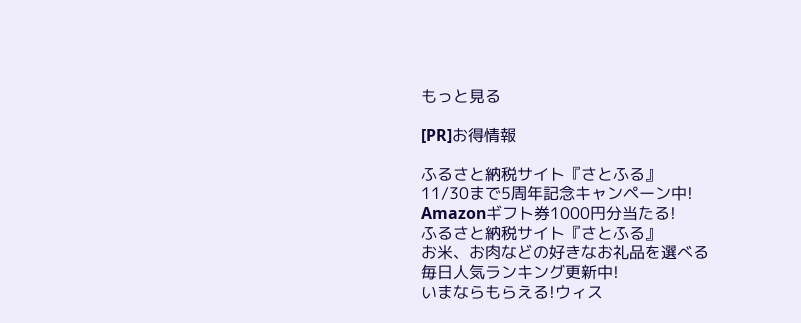もっと見る

[PR]お得情報

ふるさと納税サイト『さとふる』
11/30まで5周年記念キャンペーン中!
Amazonギフト券1000円分当たる!
ふるさと納税サイト『さとふる』
お米、お肉などの好きなお礼品を選べる
毎日人気ランキング更新中!
いまならもらえる!ウィス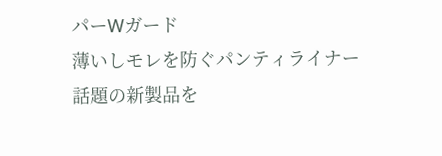パーWガード
薄いしモレを防ぐパンティライナー
話題の新製品を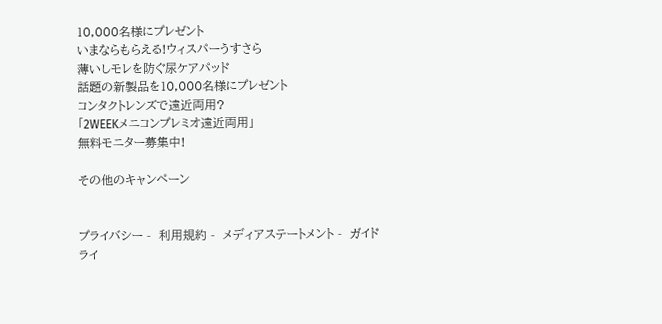10,000名様にプレゼント
いまならもらえる!ウィスパーうすさら
薄いしモレを防ぐ尿ケアパッド
話題の新製品を10,000名様にプレゼント
コンタクトレンズで遠近両用?
「2WEEKメニコンプレミオ遠近両用」
無料モニター募集中!

その他のキャンペーン


プライバシー -  利用規約 -  メディアステートメント -  ガイドライ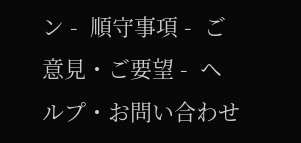ン -  順守事項 -  ご意見・ご要望 -  ヘルプ・お問い合わせ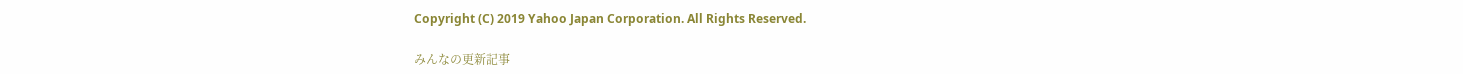Copyright (C) 2019 Yahoo Japan Corporation. All Rights Reserved.

みんなの更新記事